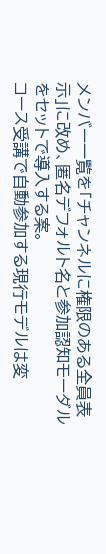メンバー一覧を「チャンネルに権限のある全員表示」に改め、匿名デフォルト名と参加認知モーダルをセットで導入する案。
コース受講で自動参加する現行モデルは変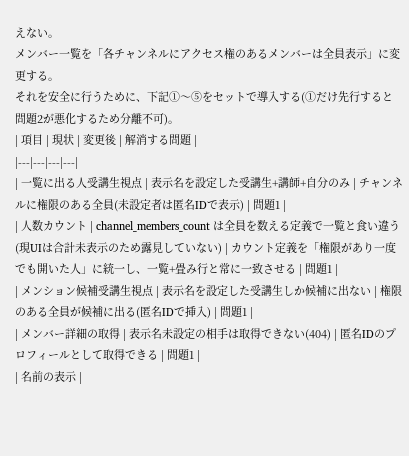えない。
メンバー一覧を「各チャンネルにアクセス権のあるメンバーは全員表示」に変更する。
それを安全に行うために、下記①〜⑤をセットで導入する(①だけ先行すると問題2が悪化するため分離不可)。
| 項目 | 現状 | 変更後 | 解消する問題 |
|---|---|---|---|
| 一覧に出る人受講生視点 | 表示名を設定した受講生+講師+自分のみ | チャンネルに権限のある全員(未設定者は匿名IDで表示) | 問題1 |
| 人数カウント | channel_members_count は全員を数える定義で一覧と食い違う(現UIは合計未表示のため露見していない) | カウント定義を「権限があり一度でも開いた人」に統一し、一覧+畳み行と常に一致させる | 問題1 |
| メンション候補受講生視点 | 表示名を設定した受講生しか候補に出ない | 権限のある全員が候補に出る(匿名IDで挿入) | 問題1 |
| メンバー詳細の取得 | 表示名未設定の相手は取得できない(404) | 匿名IDのプロフィールとして取得できる | 問題1 |
| 名前の表示 |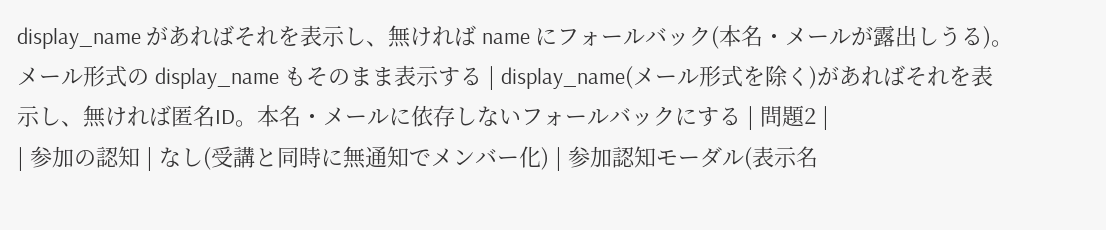display_name があればそれを表示し、無ければ name にフォールバック(本名・メールが露出しうる)。メール形式の display_name もそのまま表示する | display_name(メール形式を除く)があればそれを表示し、無ければ匿名ID。本名・メールに依存しないフォールバックにする | 問題2 |
| 参加の認知 | なし(受講と同時に無通知でメンバー化) | 参加認知モーダル(表示名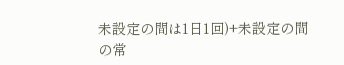未設定の間は1日1回)+未設定の間の常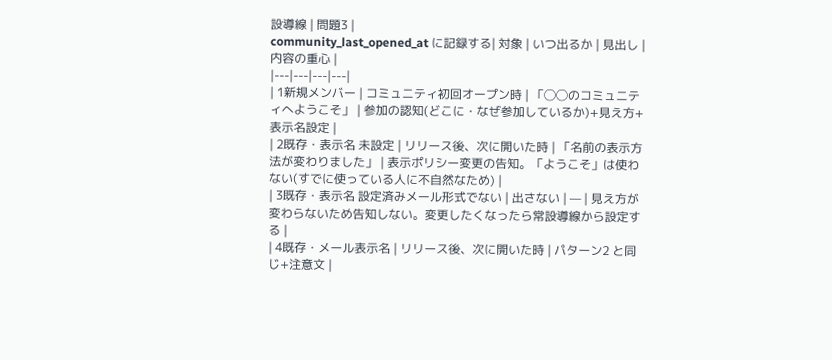設導線 | 問題3 |
community_last_opened_at に記録する| 対象 | いつ出るか | 見出し | 内容の重心 |
|---|---|---|---|
| 1新規メンバー | コミュニティ初回オープン時 | 「◯◯のコミュニティへようこそ」 | 参加の認知(どこに・なぜ参加しているか)+見え方+表示名設定 |
| 2既存・表示名 未設定 | リリース後、次に開いた時 | 「名前の表示方法が変わりました」 | 表示ポリシー変更の告知。「ようこそ」は使わない(すでに使っている人に不自然なため) |
| 3既存・表示名 設定済みメール形式でない | 出さない | — | 見え方が変わらないため告知しない。変更したくなったら常設導線から設定する |
| 4既存・メール表示名 | リリース後、次に開いた時 | パターン2 と同じ+注意文 |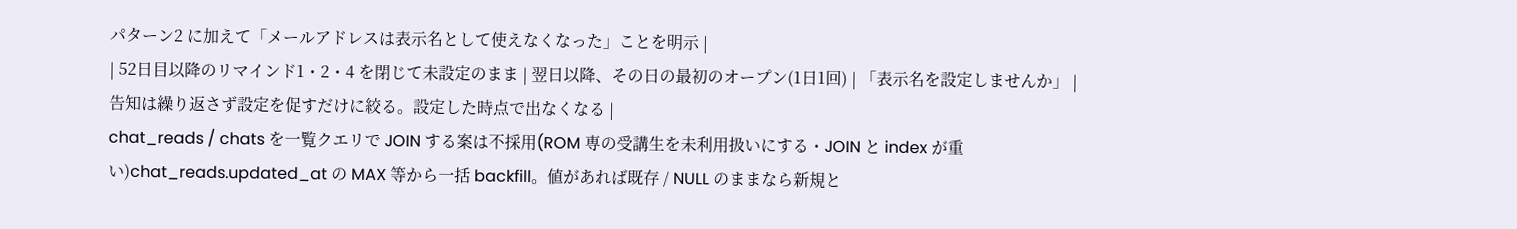パターン2 に加えて「メールアドレスは表示名として使えなくなった」ことを明示 |
| 52日目以降のリマインド1・2・4 を閉じて未設定のまま | 翌日以降、その日の最初のオープン(1日1回) | 「表示名を設定しませんか」 | 告知は繰り返さず設定を促すだけに絞る。設定した時点で出なくなる |
chat_reads / chats を一覧クエリで JOIN する案は不採用(ROM 専の受講生を未利用扱いにする・JOIN と index が重い)chat_reads.updated_at の MAX 等から一括 backfill。値があれば既存 / NULL のままなら新規と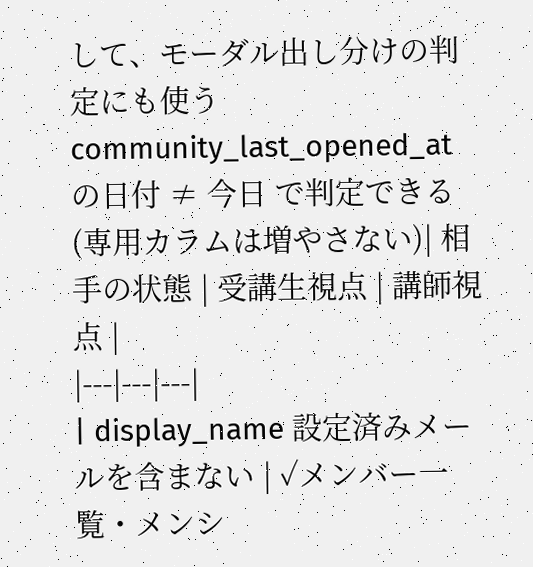して、モーダル出し分けの判定にも使うcommunity_last_opened_at の日付 ≠ 今日 で判定できる(専用カラムは増やさない)| 相手の状態 | 受講生視点 | 講師視点 |
|---|---|---|
| display_name 設定済みメールを含まない | ✓メンバー一覧・メンシ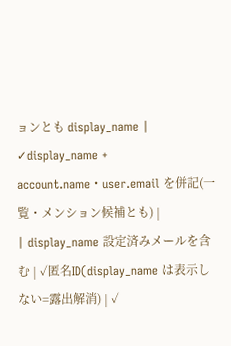ョンとも display_name | ✓display_name + account.name・user.email を併記(一覧・メンション候補とも) |
| display_name 設定済みメールを含む | ✓匿名ID(display_name は表示しない=露出解消) | ✓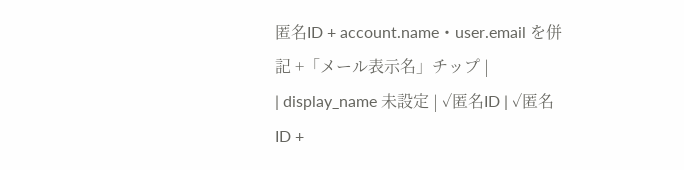匿名ID + account.name・user.email を併記 +「メール表示名」チップ |
| display_name 未設定 | ✓匿名ID | ✓匿名ID +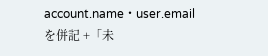account.name・user.email を併記 +「未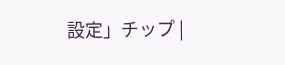設定」チップ |